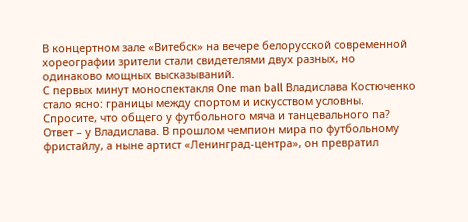В концертном зале «Витебск» на вечере белорусской современной хореографии зрители стали свидетелями двух разных, но одинаково мощных высказываний.
С первых минут моноспектакля One man ball Владислава Костюченко стало ясно: границы между спортом и искусством условны. Спросите, что общего у футбольного мяча и танцевального па? Ответ – у Владислава. В прошлом чемпион мира по футбольному фристайлу, а ныне артист «Ленинград-центра», он превратил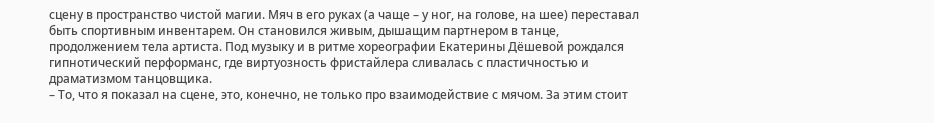сцену в пространство чистой магии. Мяч в его руках (а чаще – у ног, на голове, на шее) переставал быть спортивным инвентарем. Он становился живым, дышащим партнером в танце, продолжением тела артиста. Под музыку и в ритме хореографии Екатерины Дёшевой рождался гипнотический перформанс, где виртуозность фристайлера сливалась с пластичностью и драматизмом танцовщика.
– То, что я показал на сцене, это, конечно, не только про взаимодействие с мячом. За этим стоит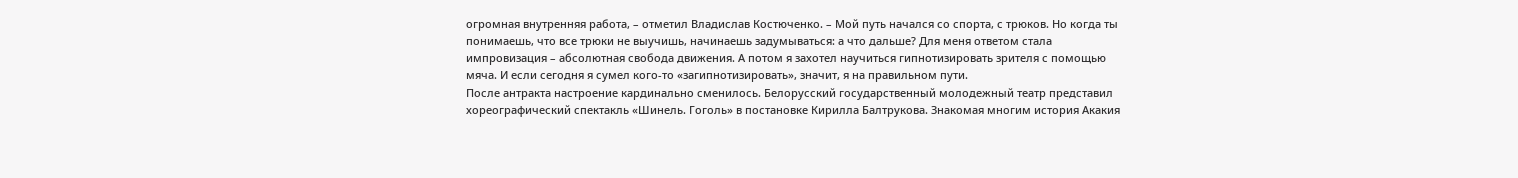огромная внутренняя работа, – отметил Владислав Костюченко. – Мой путь начался со спорта, с трюков. Но когда ты понимаешь, что все трюки не выучишь, начинаешь задумываться: а что дальше? Для меня ответом стала импровизация – абсолютная свобода движения. А потом я захотел научиться гипнотизировать зрителя с помощью мяча. И если сегодня я сумел кого-то «загипнотизировать», значит, я на правильном пути.
После антракта настроение кардинально сменилось. Белорусский государственный молодежный театр представил хореографический спектакль «Шинель. Гоголь» в постановке Кирилла Балтрукова. Знакомая многим история Акакия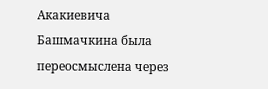Акакиевича Башмачкина была переосмыслена через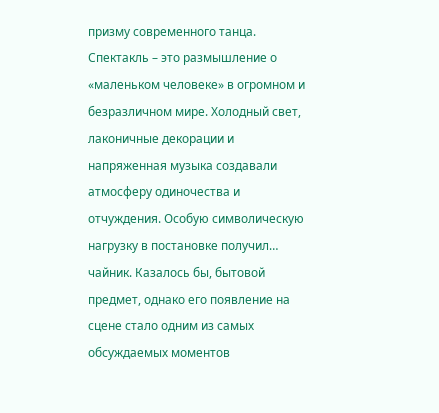призму современного танца.
Спектакль – это размышление о «маленьком человеке» в огромном и безразличном мире. Холодный свет, лаконичные декорации и напряженная музыка создавали атмосферу одиночества и отчуждения. Особую символическую нагрузку в постановке получил… чайник. Казалось бы, бытовой предмет, однако его появление на сцене стало одним из самых обсуждаемых моментов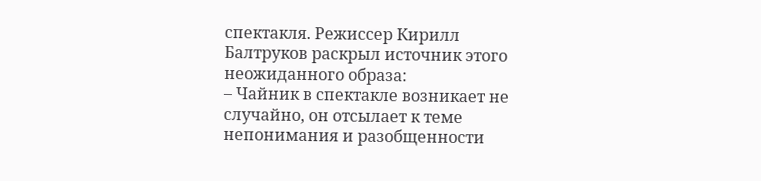спектакля. Режиссер Кирилл Балтруков раскрыл источник этого неожиданного образа:
– Чайник в спектакле возникает не случайно, он отсылает к теме непонимания и разобщенности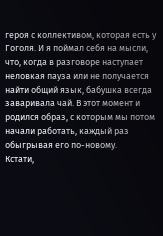героя с коллективом, которая есть у Гоголя. И я поймал себя на мысли, что, когда в разговоре наступает неловкая пауза или не получается найти общий язык, бабушка всегда заваривала чай. В этот момент и родился образ, с которым мы потом начали работать, каждый раз обыгрывая его по-новому.
Кстати,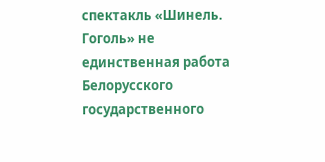спектакль «Шинель. Гоголь» не единственная работа Белорусского государственного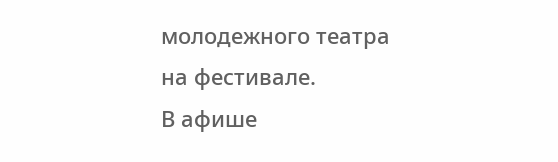молодежного театра на фестивале.
В афише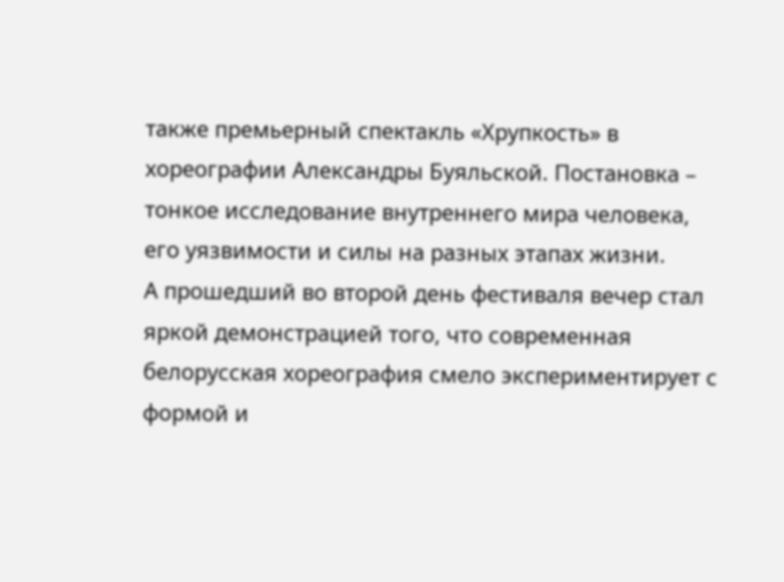также премьерный спектакль «Хрупкость» в хореографии Александры Буяльской. Постановка – тонкое исследование внутреннего мира человека, его уязвимости и силы на разных этапах жизни.
А прошедший во второй день фестиваля вечер стал яркой демонстрацией того, что современная белорусская хореография смело экспериментирует с формой и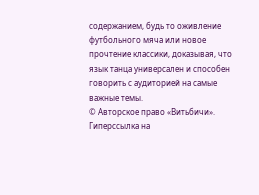содержанием, будь то оживление футбольного мяча или новое прочтение классики, доказывая, что язык танца универсален и способен говорить с аудиторией на самые важные темы.
© Авторское право «Витьбичи». Гиперссылка на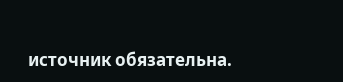источник обязательна.